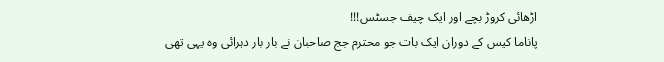اڑھائی کروڑ بچے اور ایک چیف جسٹس!!!
پاناما کیس کے دوران ایک بات جو محترم جج صاحبان نے بار بار دہرائی وہ یہی تھی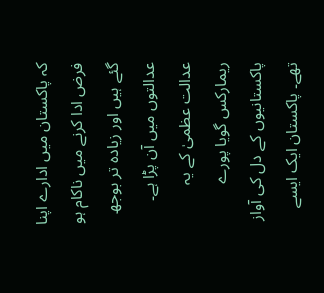کہ پاکستان میں ادارے اپنا فرض ادا کرنے میں ناکام ہو گئے ہیں اور زیادہ تر بوجھ عدالتوں میں آن پڑا ہے۔ عدالت عظمیٰ کے یہ ریمارکس گویا پورے پاکستانیوں کے دل کی آواز تھے۔ پاکستان ایک ایسے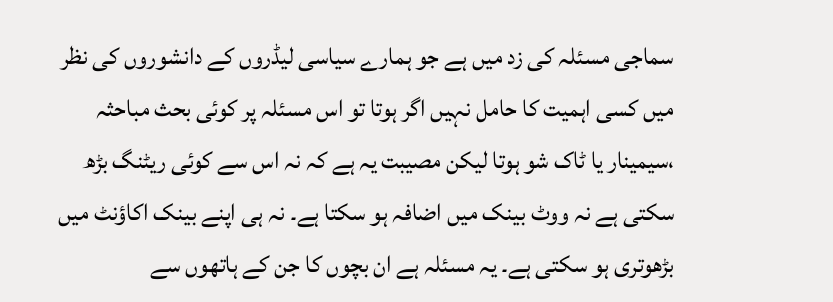سماجی مسئلہ کی زد میں ہے جو ہمارے سیاسی لیڈروں کے دانشوروں کی نظر میں کسی اہمیت کا حامل نہیں اگر ہوتا تو اس مسئلہ پر کوئی بحث مباحثہ ،سیمینار یا ٹاک شو ہوتا لیکن مصیبت یہ ہے کہ نہ اس سے کوئی ریٹنگ بڑھ سکتی ہے نہ ووٹ بینک میں اضافہ ہو سکتا ہے۔ نہ ہی اپنے بینک اکاؤنٹ میں بڑھوتری ہو سکتی ہے۔ یہ مسئلہ ہے ان بچوں کا جن کے ہاتھوں سے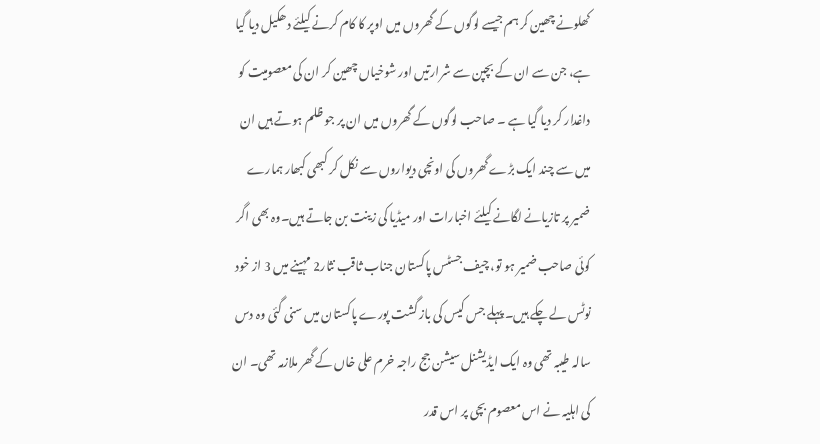کھلونے چھین کر ہم جیسے لوگوں کے گھروں میں اوپر کا کام کرنے کیلئے دھکیل دیا گیا ہے، جن سے ان کے بچپن سے شرارتیں اور شوخیاں چھین کر ان کی معصومیت کو داغدار کر دیا گیا ہے ۔ صاحب لوگوں کے گھروں میں ان پر جو ظلم ہوتے ہیں ان میں سے چند ایک بڑے گھروں کی اونچی دیواروں سے نکل کر کبھی کبھار ہمارے ضمیر پر تازیانے لگانے کیلئے اخبارات اور میڈیا کی زینت بن جاتے ہیں۔وہ بھی اگر کوئی صاحب ضمیر ہو تو، چیف جسٹس پاکستان جناب ثاقب نثار2 مہینے میں 3 از خود نوٹس لے چکے ہیں۔ پہلے جس کیس کی باز گشت پورے پاکستان میں سنی گئی وہ دس سالہ طیبہ تھی وہ ایک ایڈیشنل سیشن جج راجہ خرم علی خاں کے گھر ملازمہ تھی۔ ان کی اہلیہ نے اس معصوم بچی پر اس قدر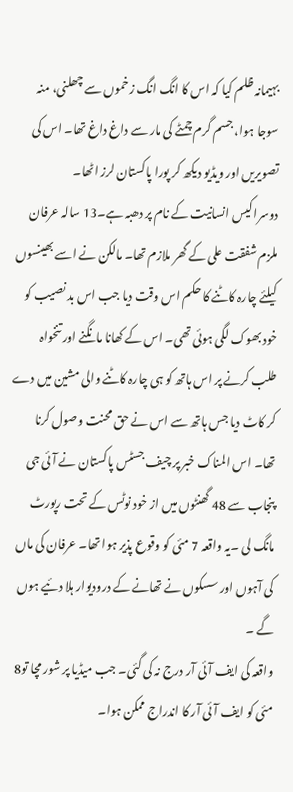بہیمانہ ظلم کیا کہ اس کا انگ انگ زخموں سے چھلنی، منہ سوجا ہوا، جسم گرم چمٹے کی مار سے داغ داغ تھا۔ اس کی تصویریں اور ویڈیو دیکھ کر پورا پاکستان لرز اٹھا۔
دوسرا کیس انسانیت کے نام پر دھبہ ہے۔13 سالہ عرفان ملزم شفقت علی کے گھر ملازم تھا۔ مالکن نے اسے بھینسوں کیلئے چارہ کاٹنے کا حکم اس وقت دیا جب اس بد نصیب کو خود بھوک لگی ہوئی تھی۔ اس کے کھانا مانگنے اور تنخواہ طلب کرنے پر اس ہاتھ کو ہی چارہ کاٹنے والی مشین میں دے کر کاٹ دیا جس ہاتھ سے اس نے حق محنت وصول کرنا تھا۔ اس المناک خبر پر چیف جسٹس پاکستان نے آئی جی پنجاب سے 48 گھنٹوں میں از خود نوٹس کے تحت رپورٹ مانگ لی ۔یہ واقعہ 7 مئی کو وقوع پذیر ہوا تھا۔ عرفان کی ماں کی آہوں اور سسکوں نے تھانے کے درودیوار ہلا دئیے ہوں گے ۔
واقعہ کی ایف آئی آر درج نہ کی گئی۔ جب میڈیا پر شور مچا تو8 مئی کو ایف آئی آر کا اندراج ممکن ہوا۔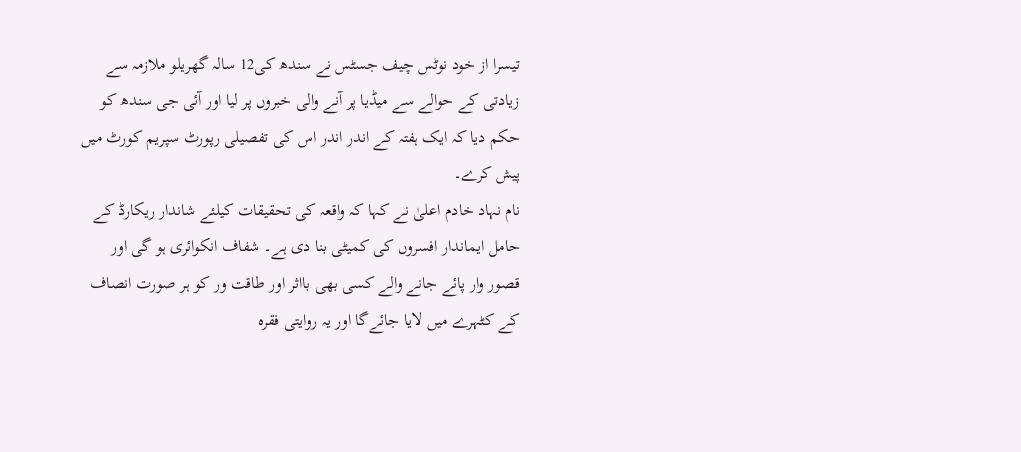تیسرا از خود نوٹس چیف جسٹس نے سندھ کی12 سالہ گھریلو ملازمہ سے زیادتی کے حوالے سے میڈیا پر آنے والی خبروں پر لیا اور آئی جی سندھ کو حکم دیا کہ ایک ہفتہ کے اندر اندر اس کی تفصیلی رپورٹ سپریم کورٹ میں پیش کرے۔
نام نہاد خادم اعلیٰ نے کہا کہ واقعہ کی تحقیقات کیلئے شاندار ریکارڈ کے حامل ایماندار افسروں کی کمیٹی بنا دی ہے۔ شفاف انکوائری ہو گی اور قصور وار پائے جانے والے کسی بھی بااثر اور طاقت ور کو ہر صورت انصاف کے کٹہرے میں لایا جائےگا اور یہ روایتی فقرہ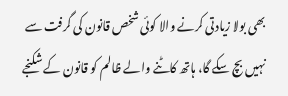بھی بولا زیادتی کرنے والا کوئی شخص قانون کی گرفت سے نہیں بچ سکے گا، ہاتھ کاٹنے والے ظالم کو قانون کے شکنجے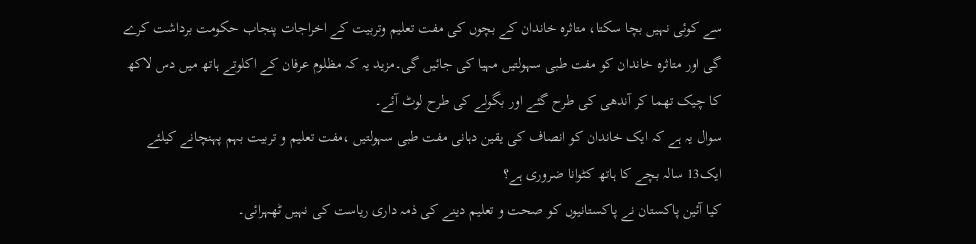سے کوئی نہیں بچا سکتا، متاثرہ خاندان کے بچوں کی مفت تعلیم وتربیت کے اخراجات پنجاب حکومت برداشت کرے گی اور متاثرہ خاندان کو مفت طبی سہولتیں مہیا کی جائیں گی۔مزید یہ کہ مظلوم عرفان کے اکلوتے ہاتھ میں دس لاکھ کا چیک تھما کر آندھی کی طرح گئے اور بگولے کی طرح لوٹ آئے۔
سوال یہ ہے کہ ایک خاندان کو انصاف کی یقین دہانی مفت طبی سہولتیں ،مفت تعلیم و تربیت بہم پہنچانے کیلئے ایک13 سالہ بچے کا ہاتھ کٹوانا ضروری ہے؟
کیا آئین پاکستان نے پاکستانیوں کو صحت و تعلیم دینے کی ذمہ داری ریاست کی نہیں ٹھہرائی۔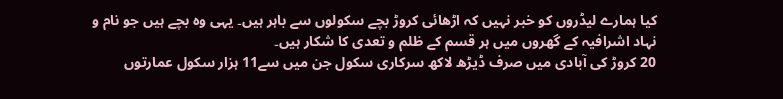کیا ہمارے لیڈروں کو خبر نہیں کہ اڑھائی کروڑ بچے سکولوں سے باہر ہیں۔ یہی وہ بچے ہیں جو نام و نہاد اشرافیہ کے گھروں میں ہر قسم کے ظلم و تعدی کا شکار ہیں۔
20 کروڑ کی آبادی میں صرف ڈیڑھ لاکھ سرکاری سکول جن میں سے11 ہزار سکول عمارتوں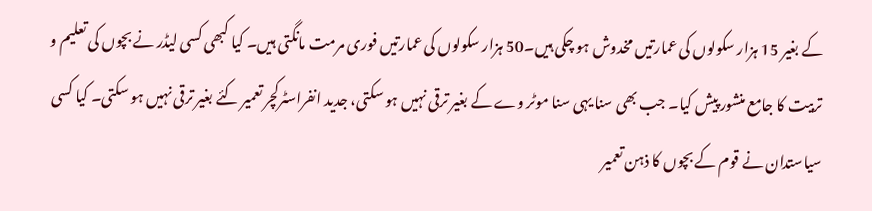کے بغیر 15 ہزار سکولوں کی عمارتیں مخدوش ہو چکی ہیں۔50 ہزار سکولوں کی عمارتیں فوری مرمت مانگتی ہیں۔ کیا کبھی کسی لیڈر نے بچوں کی تعلیم و تربیت کا جامع منشور پیش کیا۔ جب بھی سنا یہی سنا موٹر وے کے بغیر ترقی نہیں ہو سکتی، جدید انفراسٹرکچر تعمیر کئے بغیر ترقی نہیں ہو سکتی۔ کیا کسی سیاستدان نے قوم کے بچوں کا ذہن تعمیر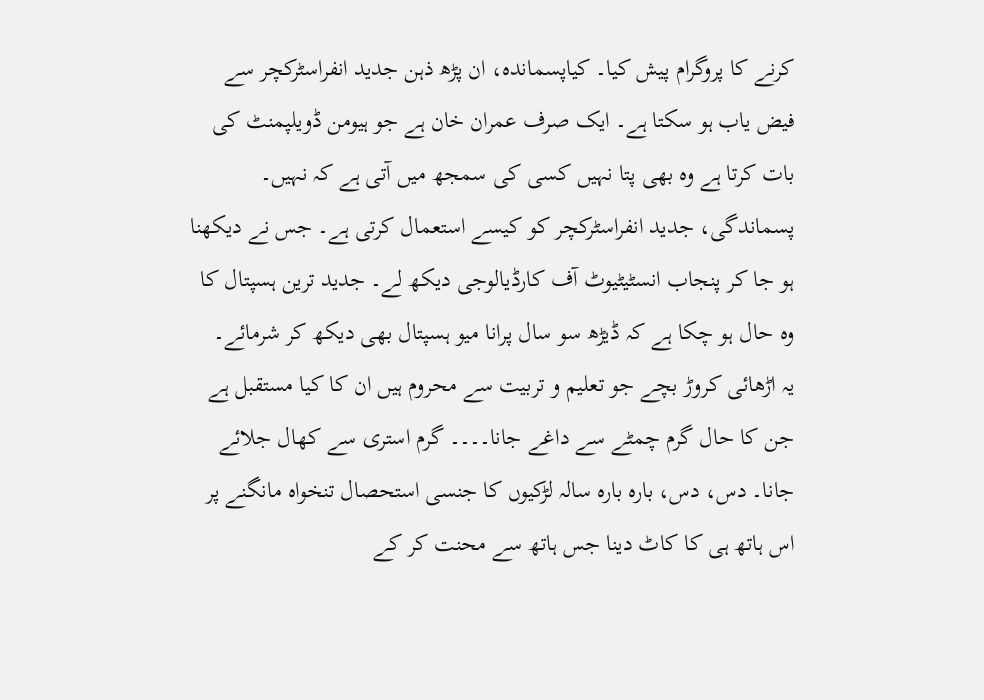کرنے کا پروگرام پیش کیا۔ کیاپسماندہ، ان پڑھ ذہن جدید انفراسٹرکچر سے فیض یاب ہو سکتا ہے۔ ایک صرف عمران خان ہے جو ہیومن ڈویلپمنٹ کی بات کرتا ہے وہ بھی پتا نہیں کسی کی سمجھ میں آتی ہے کہ نہیں۔ پسماندگی، جدید انفراسٹرکچر کو کیسے استعمال کرتی ہے۔ جس نے دیکھنا ہو جا کر پنجاب انسٹیٹیوٹ آف کارڈیالوجی دیکھ لے۔ جدید ترین ہسپتال کا وہ حال ہو چکا ہے کہ ڈیڑھ سو سال پرانا میو ہسپتال بھی دیکھ کر شرمائے۔
یہ اڑھائی کروڑ بچے جو تعلیم و تربیت سے محروم ہیں ان کا کیا مستقبل ہے جن کا حال گرم چمٹے سے داغے جانا۔۔۔۔ گرم استری سے کھال جلائے جانا۔ دس، دس، بارہ بارہ سالہ لڑکیوں کا جنسی استحصال تنخواہ مانگنے پر اس ہاتھ ہی کا کاٹ دینا جس ہاتھ سے محنت کر کے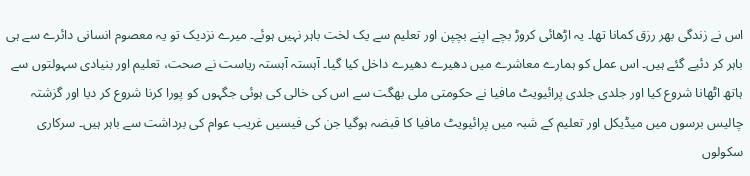اس نے زندگی بھر رزق کمانا تھا۔ یہ اڑھائی کروڑ بچے اپنے بچپن اور تعلیم سے یک لخت باہر نہیں ہوئے۔ میرے نزدیک تو یہ معصوم انسانی دائرے سے ہی باہر کر دئیے گئے ہیں۔ اس عمل کو ہمارے معاشرے میں دھیرے دھیرے داخل کیا گیا۔ آہستہ آہستہ ریاست نے صحت، تعلیم اور بنیادی سہولتوں سے ہاتھ اٹھانا شروع کیا اور جلدی جلدی پرائیویٹ مافیا نے حکومتی ملی بھگت سے اس کی خالی کی ہوئی جگہوں کو پورا کرنا شروع کر دیا اور گزشتہ چالیس برسوں میں میڈیکل اور تعلیم کے شبہ میں پرائیویٹ مافیا کا قبضہ ہوگیا جن کی فیسیں غریب عوام کی برداشت سے باہر ہیں۔ سرکاری سکولوں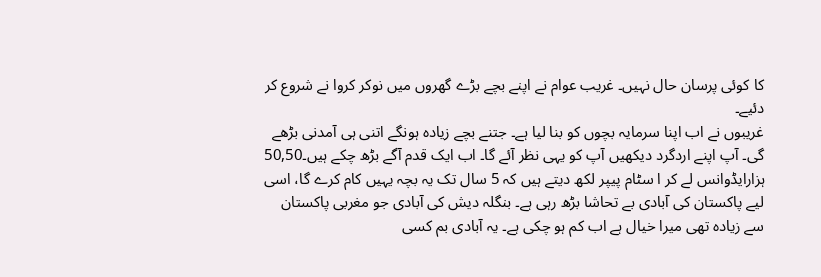کا کوئی پرسان حال نہیں۔ غریب عوام نے اپنے بچے بڑے گھروں میں نوکر کروا نے شروع کر دئیے۔
غریبوں نے اب اپنا سرمایہ بچوں کو بنا لیا ہے۔ جتنے بچے زیادہ ہونگے اتنی ہی آمدنی بڑھے گی۔ آپ اپنے اردگرد دیکھیں آپ کو یہی نظر آئے گا۔ اب ایک قدم آگے بڑھ چکے ہیں۔50,50 ہزارایڈوانس لے کر ا سٹام پیپر لکھ دیتے ہیں کہ 5 سال تک یہ بچہ یہیں کام کرے گا، اسی لیے پاکستان کی آبادی بے تحاشا بڑھ رہی ہے۔ بنگلہ دیش کی آبادی جو مغربی پاکستان سے زیادہ تھی میرا خیال ہے اب کم ہو چکی ہے۔ یہ آبادی بم کسی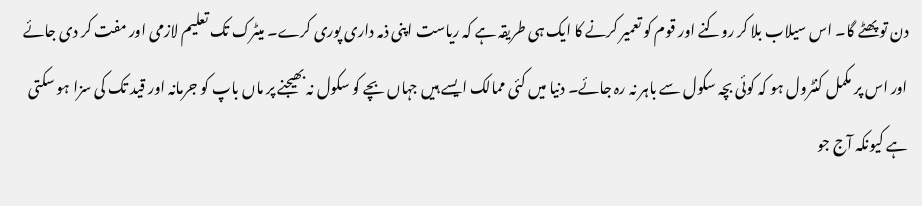دن تو پھٹے گا۔ اس سیلاب بلا کر روکنے اور قوم کو تعمیر کرنے کا ایک ہی طریقہ ہے کہ ریاست اپنی ذمہ داری پوری کرے۔ میٹرک تک تعلیم لازمی اور مفت کر دی جائے اور اس پر مکمل کنٹرول ہو کہ کوئی بچہ سکول سے باہر نہ رہ جائے۔ دنیا میں کئی ممالک ایسے ہیں جہاں بچے کو سکول نہ بھیجنے پر ماں باپ کو جرمانہ اور قید تک کی سزا ہو سکتی ہے کیونکہ آج جو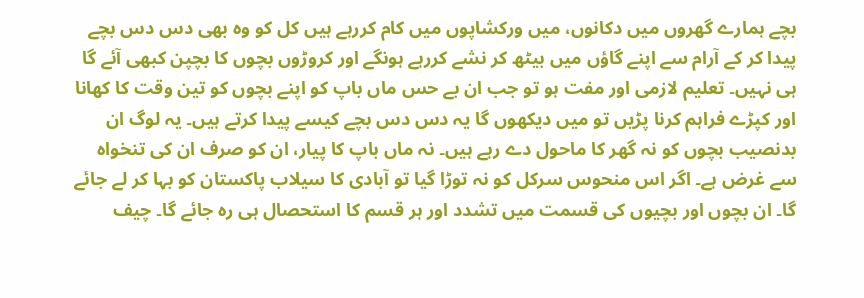بچے ہمارے گھروں میں دکانوں، میں ورکشاپوں میں کام کررہے ہیں کل کو وہ بھی دس دس بچے پیدا کر کے آرام سے اپنے گاؤں میں بیٹھ کر نشے کررہے ہونگے اور کروڑوں بچوں کا بچپن کبھی آئے گا ہی نہیں۔ تعلیم لازمی اور مفت ہو تو جب ان بے حس ماں باپ کو اپنے بچوں کو تین وقت کا کھانا اور کپڑے فراہم کرنا پڑیں تو میں دیکھوں گا یہ دس دس بچے کیسے پیدا کرتے ہیں۔ یہ لوگ ان بدنصیب بچوں کو نہ گھر کا ماحول دے رہے ہیں۔ نہ ماں باپ کا پیار، ان کو صرف ان کی تنخواہ سے غرض ہے۔ اگر اس منحوس سرکل کو نہ توڑا گیا تو آبادی کا سیلاب پاکستان کو بہا کر لے جائے گا۔ ان بچوں اور بچیوں کی قسمت میں تشدد اور ہر قسم کا استحصال ہی رہ جائے گا۔ چیف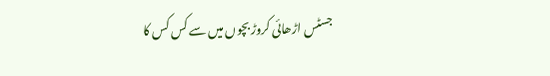جسٹس اڑھائی کروڑ بچوں میں سے کس کس کا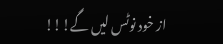از خود نوٹس لیں گے!!!